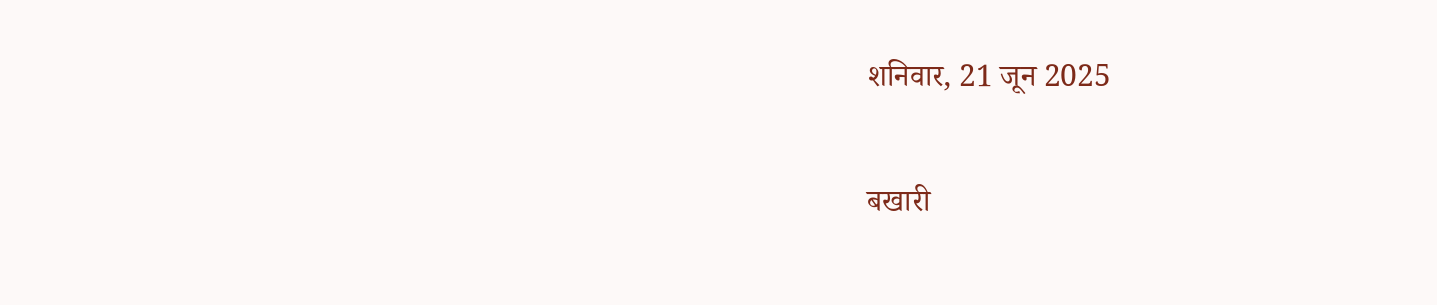शनिवार, 21 जून 2025

बखारी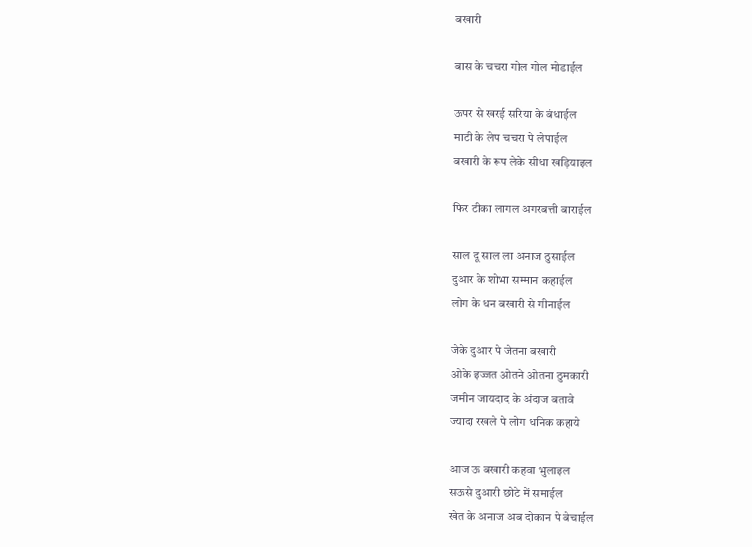बखारी

बास के चचरा गोल गोल मोडाईल

ऊपर से खरई सरिया के बंधाईल
माटी के लेप चचरा पे लेपाईल
बखारी के रूप लेके सीधा खड़ियाइल

फिर टीका लागल अगरबत्ती बाराईल

साल दू साल ला अनाज ठुसाईल
दुआर के शोभा सम्मान कहाईल
लोग के धन बखारी से गीनाईल

जेके दुआर पे जेतना बखारी
ओके इज्जत ओतने ओतना ठुमकारी
जमीन जायदाद के अंदाज बतावे
ज्यादा रखले पे लोग धनिक कहाये

आज ऊ बखारी कहवा भुलाइल
सऊसे दुआरी छोटे में समाईल
खेत के अनाज अब दोकान पे बेचाईल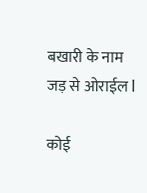बखारी के नाम जड़ से ओराईल l

कोई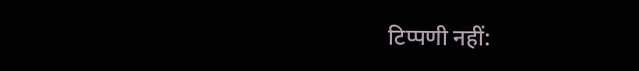टिप्पणी नहीं: